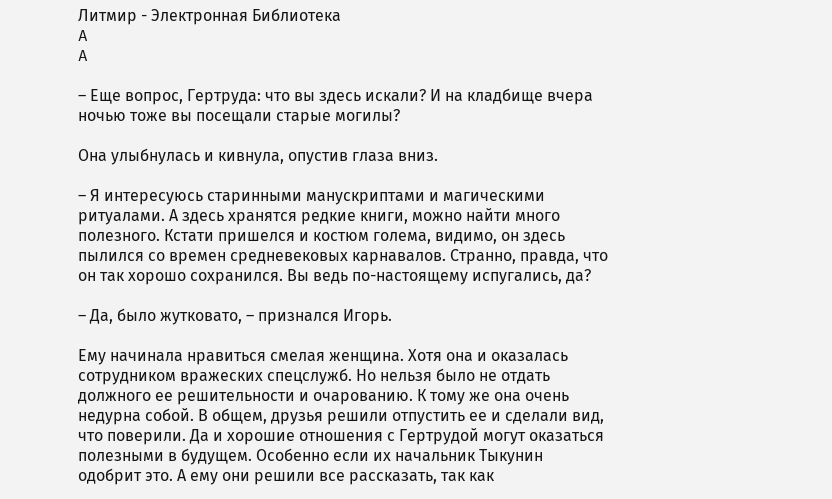Литмир - Электронная Библиотека
A
A

– Еще вопрос, Гертруда: что вы здесь искали? И на кладбище вчера ночью тоже вы посещали старые могилы?

Она улыбнулась и кивнула, опустив глаза вниз.

– Я интересуюсь старинными манускриптами и магическими ритуалами. А здесь хранятся редкие книги, можно найти много полезного. Кстати пришелся и костюм голема, видимо, он здесь пылился со времен средневековых карнавалов. Странно, правда, что он так хорошо сохранился. Вы ведь по-настоящему испугались, да?

– Да, было жутковато, – признался Игорь.

Ему начинала нравиться смелая женщина. Хотя она и оказалась сотрудником вражеских спецслужб. Но нельзя было не отдать должного ее решительности и очарованию. К тому же она очень недурна собой. В общем, друзья решили отпустить ее и сделали вид, что поверили. Да и хорошие отношения с Гертрудой могут оказаться полезными в будущем. Особенно если их начальник Тыкунин одобрит это. А ему они решили все рассказать, так как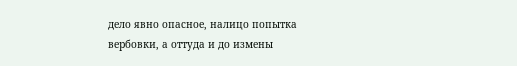дело явно опасное, налицо попытка вербовки, а оттуда и до измены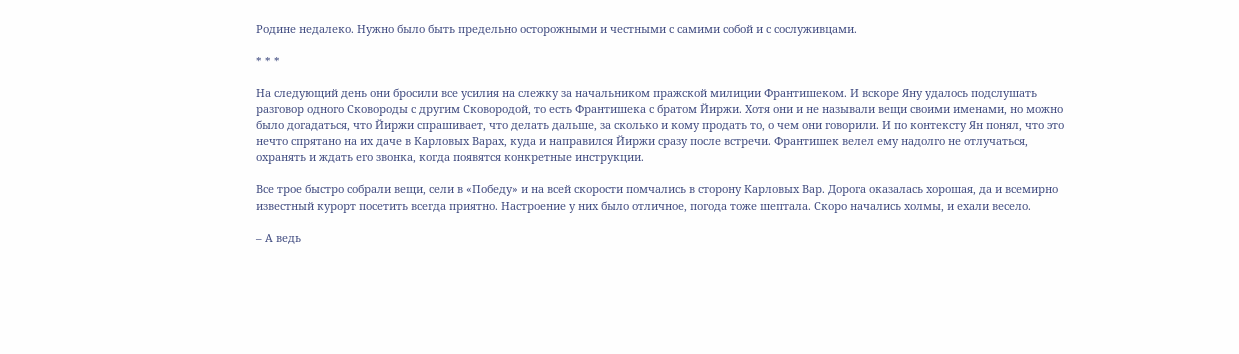Родине недалеко. Нужно было быть предельно осторожными и честными с самими собой и с сослуживцами.

* * *

На следующий день они бросили все усилия на слежку за начальником пражской милиции Франтишеком. И вскоре Яну удалось подслушать разговор одного Сковороды с другим Сковородой, то есть Франтишека с братом Йиржи. Хотя они и не называли вещи своими именами, но можно было догадаться, что Йиржи спрашивает, что делать дальше, за сколько и кому продать то, о чем они говорили. И по контексту Ян понял, что это нечто спрятано на их даче в Карловых Варах, куда и направился Йиржи сразу после встречи. Франтишек велел ему надолго не отлучаться, охранять и ждать его звонка, когда появятся конкретные инструкции.

Все трое быстро собрали вещи, сели в «Победу» и на всей скорости помчались в сторону Карловых Вар. Дорога оказалась хорошая, да и всемирно известный курорт посетить всегда приятно. Настроение у них было отличное, погода тоже шептала. Скоро начались холмы, и ехали весело.

– А ведь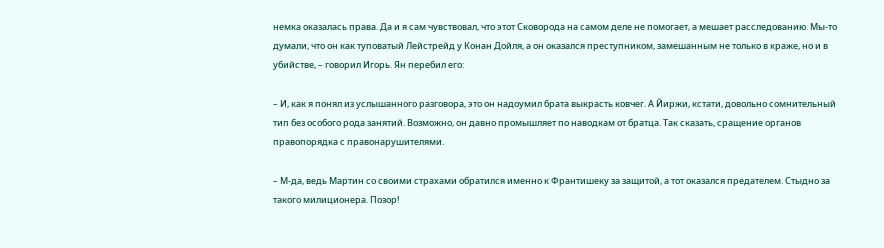немка оказалась права. Да и я сам чувствовал, что этот Сковорода на самом деле не помогает, а мешает расследованию. Мы-то думали, что он как туповатый Лейстрейд у Конан Дойля, а он оказался преступником, замешанным не только в краже, но и в убийстве, – говорил Игорь. Ян перебил его:

– И, как я понял из услышанного разговора, это он надоумил брата выкрасть ковчег. А Йиржи, кстати, довольно сомнительный тип без особого рода занятий. Возможно, он давно промышляет по наводкам от братца. Так сказать, сращение органов правопорядка с правонарушителями.

– М-да, ведь Мартин со своими страхами обратился именно к Франтишеку за защитой, а тот оказался предателем. Стыдно за такого милиционера. Позор!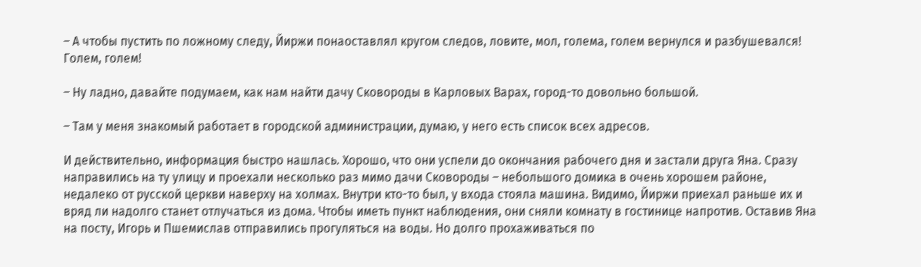– А чтобы пустить по ложному следу, Йиржи понаоставлял кругом следов, ловите, мол, голема, голем вернулся и разбушевался! Голем, голем!

– Ну ладно, давайте подумаем, как нам найти дачу Сковороды в Карловых Варах, город-то довольно большой.

– Там у меня знакомый работает в городской администрации, думаю, у него есть список всех адресов.

И действительно, информация быстро нашлась. Хорошо, что они успели до окончания рабочего дня и застали друга Яна. Сразу направились на ту улицу и проехали несколько раз мимо дачи Сковороды – небольшого домика в очень хорошем районе, недалеко от русской церкви наверху на холмах. Внутри кто-то был, у входа стояла машина. Видимо, Йиржи приехал раньше их и вряд ли надолго станет отлучаться из дома. Чтобы иметь пункт наблюдения, они сняли комнату в гостинице напротив. Оставив Яна на посту, Игорь и Пшемислав отправились прогуляться на воды. Но долго прохаживаться по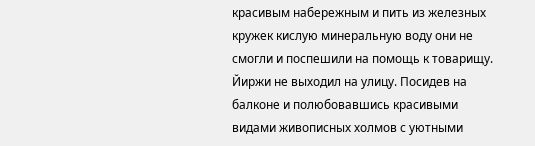красивым набережным и пить из железных кружек кислую минеральную воду они не смогли и поспешили на помощь к товарищу. Йиржи не выходил на улицу. Посидев на балконе и полюбовавшись красивыми видами живописных холмов с уютными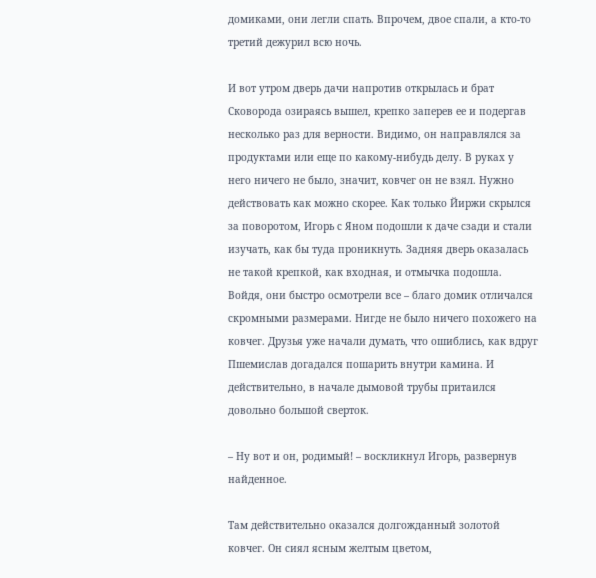домиками, они легли спать. Впрочем, двое спали, а кто-то третий дежурил всю ночь.

И вот утром дверь дачи напротив открылась и брат Сковорода озираясь вышел, крепко заперев ее и подергав несколько раз для верности. Видимо, он направлялся за продуктами или еще по какому-нибудь делу. В руках у него ничего не было, значит, ковчег он не взял. Нужно действовать как можно скорее. Как только Йиржи скрылся за поворотом, Игорь с Яном подошли к даче сзади и стали изучать, как бы туда проникнуть. Задняя дверь оказалась не такой крепкой, как входная, и отмычка подошла. Войдя, они быстро осмотрели все – благо домик отличался скромными размерами. Нигде не было ничего похожего на ковчег. Друзья уже начали думать, что ошиблись, как вдруг Пшемислав догадался пошарить внутри камина. И действительно, в начале дымовой трубы притаился довольно большой сверток.

– Ну вот и он, родимый! – воскликнул Игорь, развернув найденное.

Там действительно оказался долгожданный золотой ковчег. Он сиял ясным желтым цветом,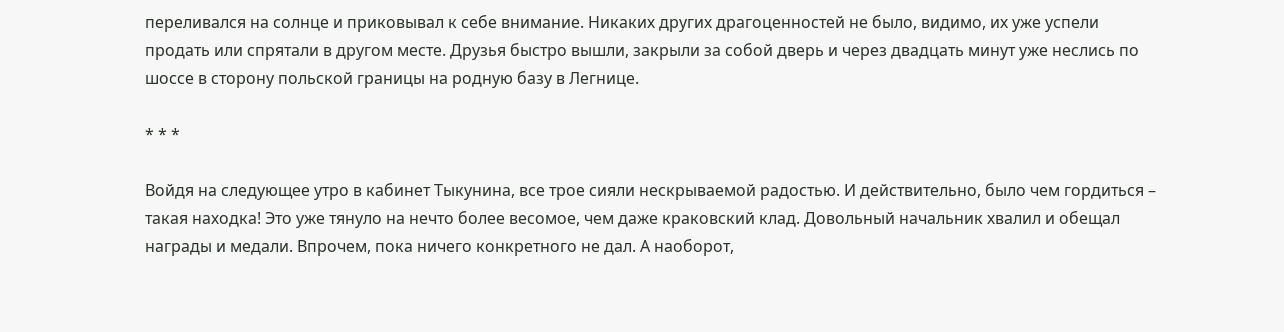переливался на солнце и приковывал к себе внимание. Никаких других драгоценностей не было, видимо, их уже успели продать или спрятали в другом месте. Друзья быстро вышли, закрыли за собой дверь и через двадцать минут уже неслись по шоссе в сторону польской границы на родную базу в Легнице.

* * *

Войдя на следующее утро в кабинет Тыкунина, все трое сияли нескрываемой радостью. И действительно, было чем гордиться – такая находка! Это уже тянуло на нечто более весомое, чем даже краковский клад. Довольный начальник хвалил и обещал награды и медали. Впрочем, пока ничего конкретного не дал. А наоборот,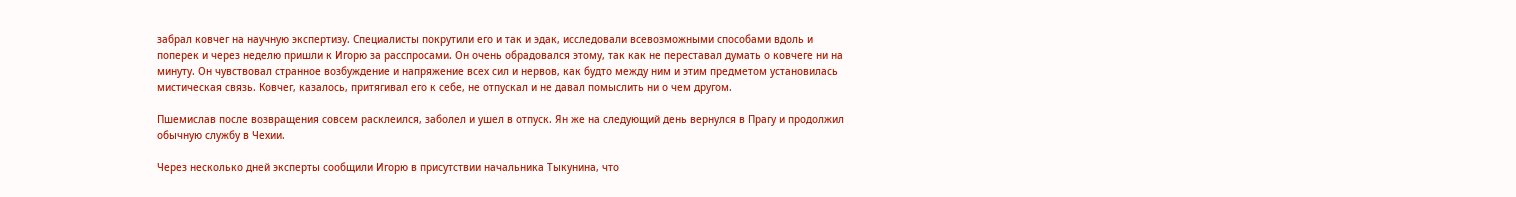забрал ковчег на научную экспертизу. Специалисты покрутили его и так и эдак, исследовали всевозможными способами вдоль и поперек и через неделю пришли к Игорю за расспросами. Он очень обрадовался этому, так как не переставал думать о ковчеге ни на минуту. Он чувствовал странное возбуждение и напряжение всех сил и нервов, как будто между ним и этим предметом установилась мистическая связь. Ковчег, казалось, притягивал его к себе, не отпускал и не давал помыслить ни о чем другом.

Пшемислав после возвращения совсем расклеился, заболел и ушел в отпуск. Ян же на следующий день вернулся в Прагу и продолжил обычную службу в Чехии.

Через несколько дней эксперты сообщили Игорю в присутствии начальника Тыкунина, что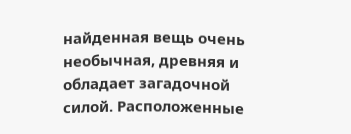найденная вещь очень необычная, древняя и обладает загадочной силой. Расположенные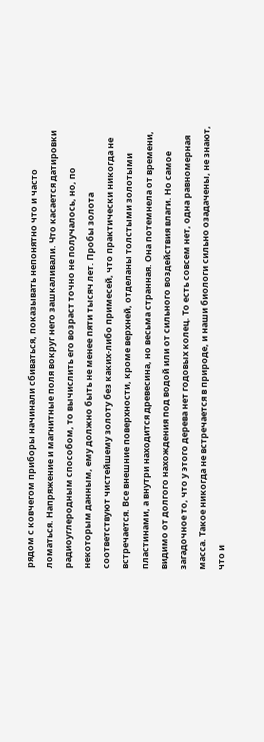рядом с ковчегом приборы начинали сбиваться, показывать непонятно что и часто ломаться. Напряжение и магнитные поля вокруг него зашкаливали. Что касается датировки радиоуглеродным способом, то вычислить его возраст точно не получалось, но, по некоторым данным, ему должно быть не менее пяти тысяч лет. Пробы золота соответствуют чистейшему золоту без каких-либо примесей, что практически никогда не встречается. Все внешние поверхности, кроме верхней, отделаны толстыми золотыми пластинами, а внутри находится древесина, но весьма странная. Она потемнела от времени, видимо от долгого нахождения под водой или от сильного воздействия влаги. Но самое загадочное то, что у этого дерева нет годовых колец. То есть совсем нет, одна равномерная масса. Такое никогда не встречается в природе, и наши биологи сильно озадачены, не знают, что и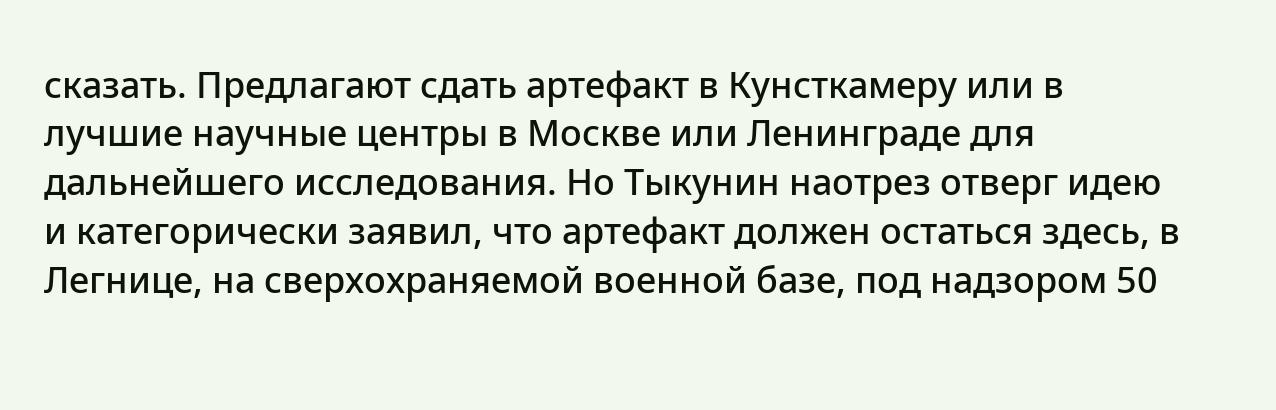сказать. Предлагают сдать артефакт в Кунсткамеру или в лучшие научные центры в Москве или Ленинграде для дальнейшего исследования. Но Тыкунин наотрез отверг идею и категорически заявил, что артефакт должен остаться здесь, в Легнице, на сверхохраняемой военной базе, под надзором 50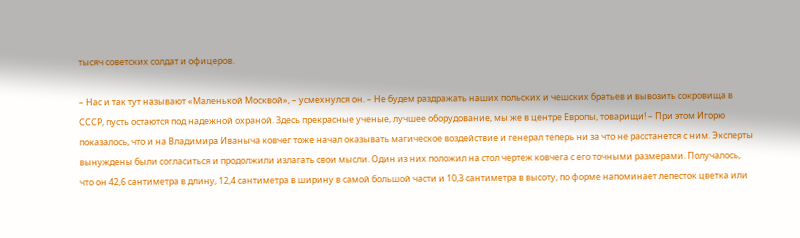тысяч советских солдат и офицеров.

– Нас и так тут называют «Маленькой Москвой», – усмехнулся он. – Не будем раздражать наших польских и чешских братьев и вывозить сокровища в СССР, пусть остаются под надежной охраной. Здесь прекрасные ученые, лучшее оборудование, мы же в центре Европы, товарищи! – При этом Игорю показалось, что и на Владимира Иваныча ковчег тоже начал оказывать магическое воздействие и генерал теперь ни за что не расстанется с ним. Эксперты вынуждены были согласиться и продолжили излагать свои мысли. Один из них положил на стол чертеж ковчега с его точными размерами. Получалось, что он 42,6 сантиметра в длину, 12,4 сантиметра в ширину в самой большой части и 10,3 сантиметра в высоту, по форме напоминает лепесток цветка или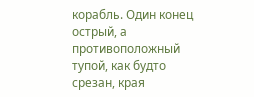корабль. Один конец острый, а противоположный тупой, как будто срезан, края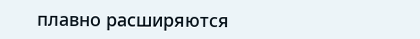плавно расширяются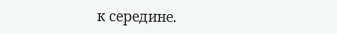к середине.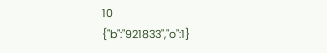10
{"b":"921833","o":1}